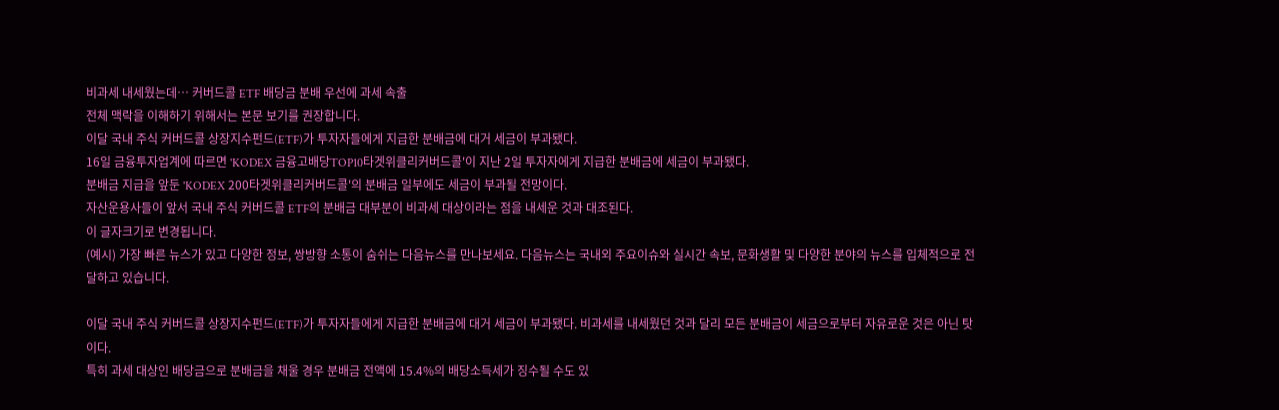비과세 내세웠는데… 커버드콜 ETF 배당금 분배 우선에 과세 속출
전체 맥락을 이해하기 위해서는 본문 보기를 권장합니다.
이달 국내 주식 커버드콜 상장지수펀드(ETF)가 투자자들에게 지급한 분배금에 대거 세금이 부과됐다.
16일 금융투자업계에 따르면 'KODEX 금융고배당TOP10타겟위클리커버드콜'이 지난 2일 투자자에게 지급한 분배금에 세금이 부과됐다.
분배금 지급을 앞둔 'KODEX 200타겟위클리커버드콜'의 분배금 일부에도 세금이 부과될 전망이다.
자산운용사들이 앞서 국내 주식 커버드콜 ETF의 분배금 대부분이 비과세 대상이라는 점을 내세운 것과 대조된다.
이 글자크기로 변경됩니다.
(예시) 가장 빠른 뉴스가 있고 다양한 정보, 쌍방향 소통이 숨쉬는 다음뉴스를 만나보세요. 다음뉴스는 국내외 주요이슈와 실시간 속보, 문화생활 및 다양한 분야의 뉴스를 입체적으로 전달하고 있습니다.

이달 국내 주식 커버드콜 상장지수펀드(ETF)가 투자자들에게 지급한 분배금에 대거 세금이 부과됐다. 비과세를 내세웠던 것과 달리 모든 분배금이 세금으로부터 자유로운 것은 아닌 탓이다.
특히 과세 대상인 배당금으로 분배금을 채울 경우 분배금 전액에 15.4%의 배당소득세가 징수될 수도 있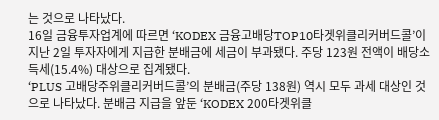는 것으로 나타났다.
16일 금융투자업계에 따르면 ‘KODEX 금융고배당TOP10타겟위클리커버드콜’이 지난 2일 투자자에게 지급한 분배금에 세금이 부과됐다. 주당 123원 전액이 배당소득세(15.4%) 대상으로 집계됐다.
‘PLUS 고배당주위클리커버드콜’의 분배금(주당 138원) 역시 모두 과세 대상인 것으로 나타났다. 분배금 지급을 앞둔 ‘KODEX 200타겟위클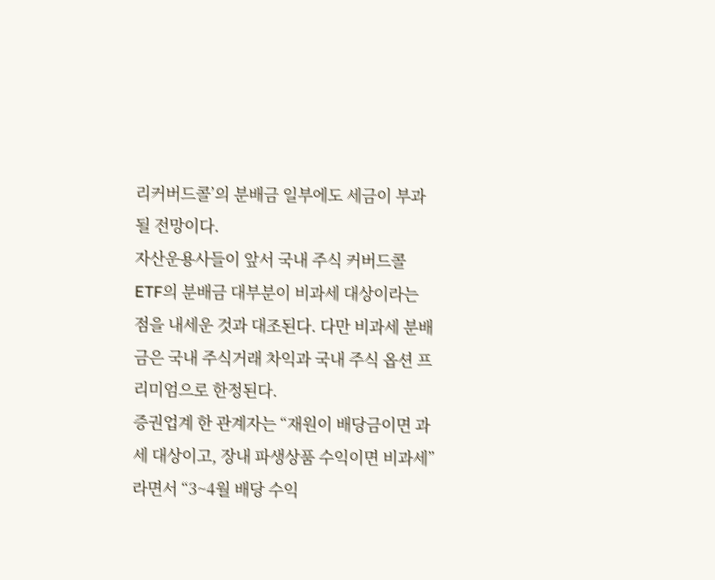리커버드콜’의 분배금 일부에도 세금이 부과될 전망이다.
자산운용사들이 앞서 국내 주식 커버드콜 ETF의 분배금 대부분이 비과세 대상이라는 점을 내세운 것과 대조된다. 다만 비과세 분배금은 국내 주식거래 차익과 국내 주식 옵션 프리미엄으로 한정된다.
증권업계 한 관계자는 “재원이 배당금이면 과세 대상이고, 장내 파생상품 수익이면 비과세”라면서 “3~4월 배당 수익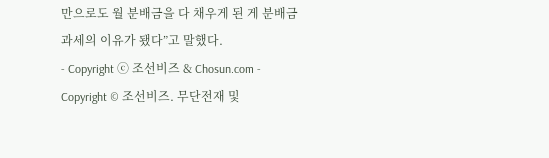만으로도 월 분배금을 다 채우게 된 게 분배금 과세의 이유가 됐다”고 말했다.
- Copyright ⓒ 조선비즈 & Chosun.com -
Copyright © 조선비즈. 무단전재 및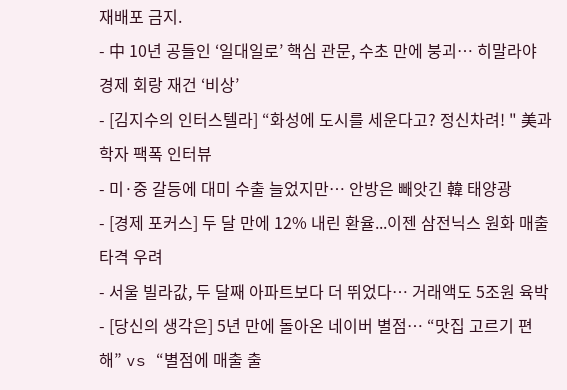재배포 금지.
- 中 10년 공들인 ‘일대일로’ 핵심 관문, 수초 만에 붕괴… 히말라야 경제 회랑 재건 ‘비상’
- [김지수의 인터스텔라] “화성에 도시를 세운다고? 정신차려! " 美과학자 팩폭 인터뷰
- 미·중 갈등에 대미 수출 늘었지만… 안방은 빼앗긴 韓 태양광
- [경제 포커스] 두 달 만에 12% 내린 환율...이젠 삼전닉스 원화 매출 타격 우려
- 서울 빌라값, 두 달째 아파트보다 더 뛰었다… 거래액도 5조원 육박
- [당신의 생각은] 5년 만에 돌아온 네이버 별점… “맛집 고르기 편해” vs “별점에 매출 출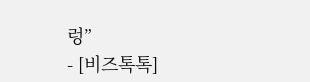렁”
- [비즈톡톡]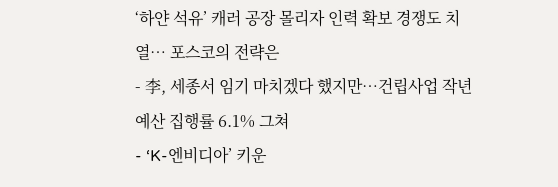‘하얀 석유’ 캐러 공장 몰리자 인력 확보 경쟁도 치열… 포스코의 전략은
- 李, 세종서 임기 마치겠다 했지만…건립사업 작년 예산 집행률 6.1% 그쳐
- ‘K-엔비디아’ 키운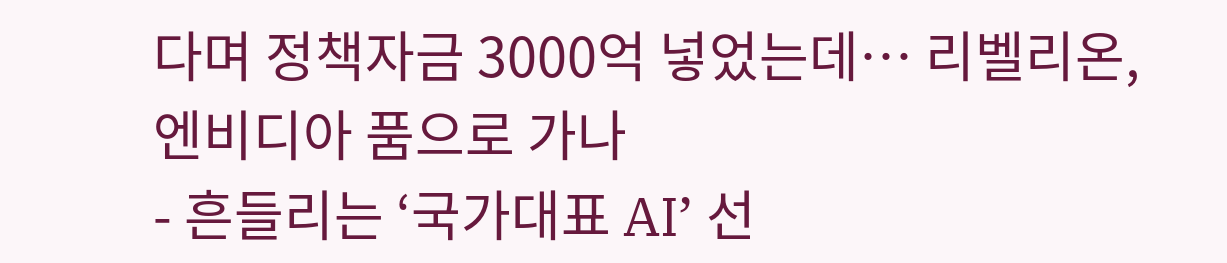다며 정책자금 3000억 넣었는데… 리벨리온, 엔비디아 품으로 가나
- 흔들리는 ‘국가대표 AI’ 선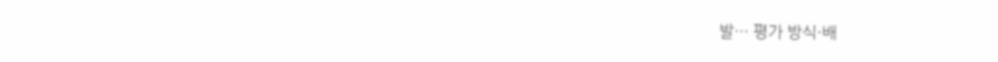발… 평가 방식·배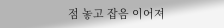점 놓고 잡음 이어져